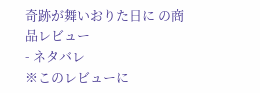奇跡が舞いおりた日に の商品レビュー
- ネタバレ
※このレビューに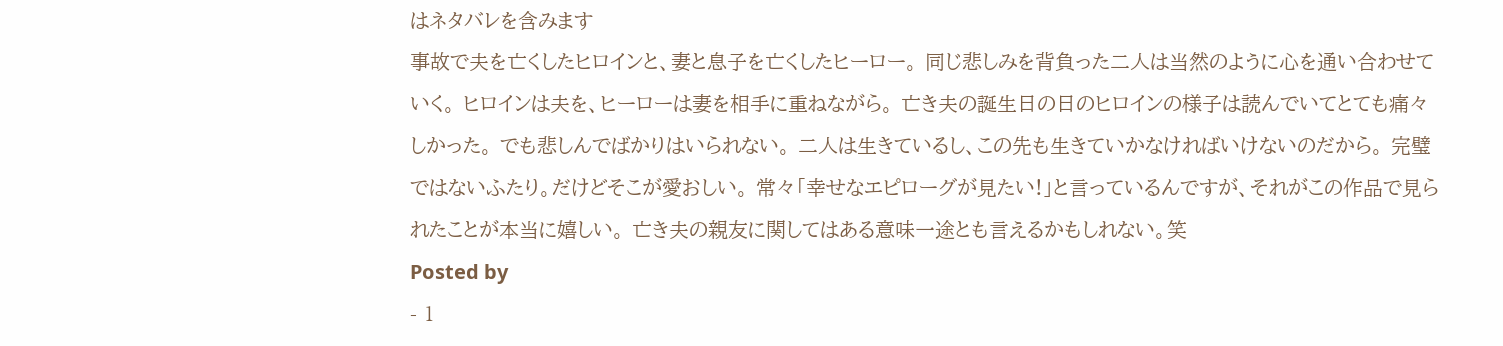はネタバレを含みます
事故で夫を亡くしたヒロインと、妻と息子を亡くしたヒーロー。 同じ悲しみを背負った二人は当然のように心を通い合わせていく。 ヒロインは夫を、ヒーローは妻を相手に重ねながら。 亡き夫の誕生日の日のヒロインの様子は読んでいてとても痛々しかった。 でも悲しんでばかりはいられない。 二人は生きているし、この先も生きていかなければいけないのだから。 完璧ではないふたり。だけどそこが愛おしい。 常々「幸せなエピローグが見たい!」と言っているんですが、それがこの作品で見られたことが本当に嬉しい。 亡き夫の親友に関してはある意味一途とも言えるかもしれない。笑
Posted by
- 1